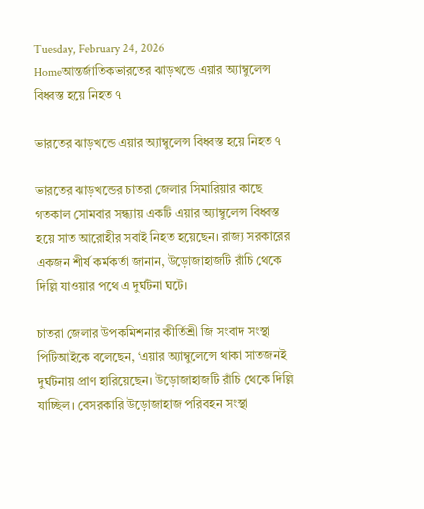Tuesday, February 24, 2026
Homeআন্তর্জাতিকভারতের ঝাড়খন্ডে এয়ার অ্যাম্বুলেন্স বিধ্বস্ত হয়ে নিহত ৭

ভারতের ঝাড়খন্ডে এয়ার অ্যাম্বুলেন্স বিধ্বস্ত হয়ে নিহত ৭

ভারতের ঝাড়খন্ডের চাতরা জেলার সিমারিয়ার কাছে গতকাল সোমবার সন্ধ্যায় একটি এয়ার অ্যাম্বুলেন্স বিধ্বস্ত হয়ে সাত আরোহীর সবাই নিহত হয়েছেন। রাজ্য সরকারের একজন শীর্ষ কর্মকর্তা জানান, উড়োজাহাজটি রাঁচি থেকে দিল্লি যাওয়ার পথে এ দুর্ঘটনা ঘটে।

চাতরা জেলার উপকমিশনার কীর্তিশ্রী জি সংবাদ সংস্থা পিটিআইকে বলেছেন, ‘এয়ার অ্যাম্বুলেন্সে থাকা সাতজনই দুর্ঘটনায় প্রাণ হারিয়েছেন। উড়োজাহাজটি রাঁচি থেকে দিল্লি যাচ্ছিল। বেসরকারি উড়োজাহাজ পরিবহন সংস্থা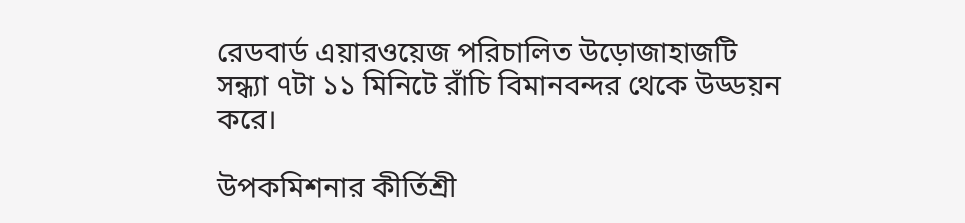রেডবার্ড এয়ারওয়েজ পরিচালিত উড়োজাহাজটি সন্ধ্যা ৭টা ১১ মিনিটে রাঁচি বিমানবন্দর থেকে উড্ডয়ন করে।

উপকমিশনার কীর্তিশ্রী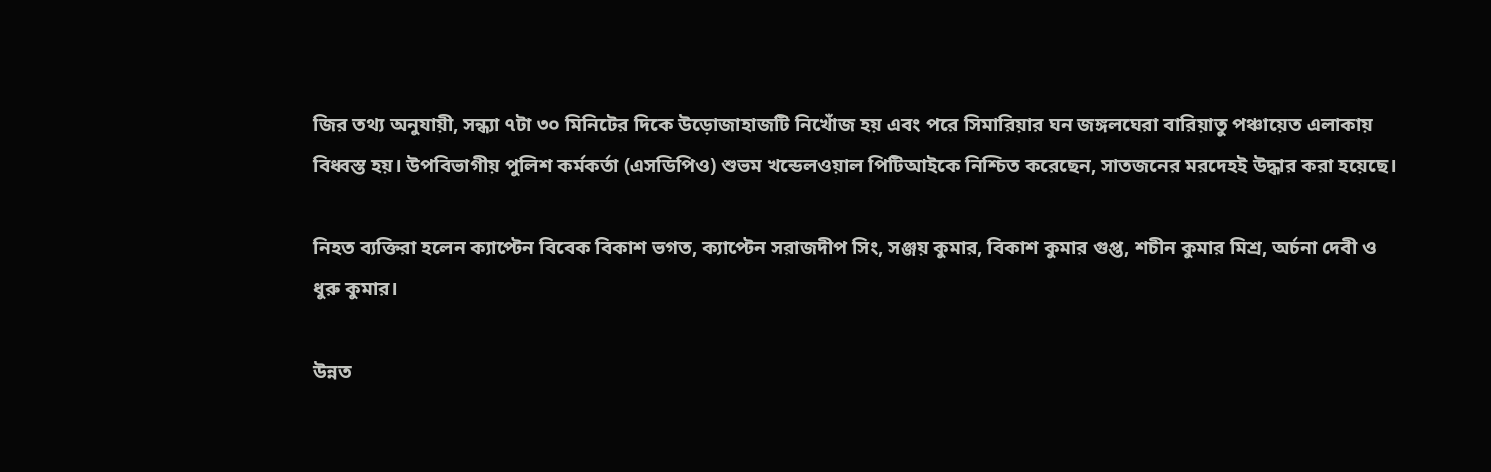জির তথ্য অনুযায়ী, সন্ধ্যা ৭টা ৩০ মিনিটের দিকে উড়োজাহাজটি নিখোঁজ হয় এবং পরে সিমারিয়ার ঘন জঙ্গলঘেরা বারিয়াতু পঞ্চায়েত এলাকায় বিধ্বস্ত হয়। উপবিভাগীয় পুলিশ কর্মকর্তা (এসডিপিও) শুভম খন্ডেলওয়াল পিটিআইকে নিশ্চিত করেছেন, সাতজনের মরদেহই উদ্ধার করা হয়েছে।

নিহত ব্যক্তিরা হলেন ক্যাপ্টেন বিবেক বিকাশ ভগত, ক্যাপ্টেন সরাজদীপ সিং, সঞ্জয় কুমার, বিকাশ কুমার গুপ্ত, শচীন কুমার মিশ্র, অর্চনা দেবী ও ধুরু কুমার।

উন্নত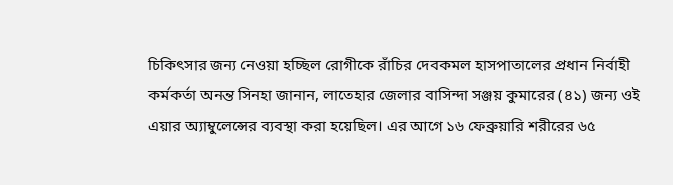চিকিৎসার জন্য নেওয়া হচ্ছিল রোগীকে রাঁচির দেবকমল হাসপাতালের প্রধান নির্বাহী কর্মকর্তা অনন্ত সিনহা জানান, লাতেহার জেলার বাসিন্দা সঞ্জয় কুমারের (৪১) জন্য ওই এয়ার অ্যাম্বুলেন্সের ব্যবস্থা করা হয়েছিল। এর আগে ১৬ ফেব্রুয়ারি শরীরের ৬৫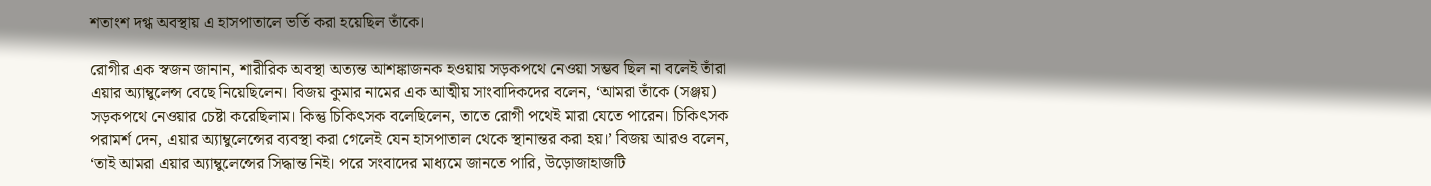শতাংশ দগ্ধ অবস্থায় এ হাসপাতালে ভর্তি করা হয়েছিল তাঁকে।

রোগীর এক স্বজন জানান, শারীরিক অবস্থা অত্যন্ত আশঙ্কাজনক হওয়ায় সড়কপথে নেওয়া সম্ভব ছিল না বলেই তাঁরা এয়ার অ্যাম্বুলেন্স বেছে নিয়েছিলেন। বিজয় কুমার নামের এক আত্মীয় সাংবাদিকদের বলেন, ‘আমরা তাঁকে (সঞ্জয়) সড়কপথে নেওয়ার চেষ্টা করেছিলাম। কিন্তু চিকিৎসক বলেছিলেন, তাতে রোগী পথেই মারা যেতে পারেন। চিকিৎসক পরামর্শ দেন, এয়ার অ্যাম্বুলেন্সের ব্যবস্থা করা গেলেই যেন হাসপাতাল থেকে স্থানান্তর করা হয়।’ বিজয় আরও বলেন, ‘তাই আমরা এয়ার অ্যাম্বুলেন্সের সিদ্ধান্ত নিই। পরে সংবাদের মাধ্যমে জানতে পারি, উড়োজাহাজটি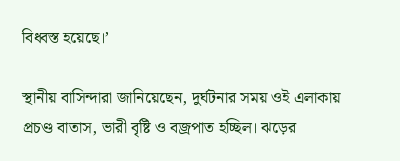বিধ্বস্ত হয়েছে।’

স্থানীয় বাসিন্দারা জানিয়েছেন, দুর্ঘটনার সময় ওই এলাকায় প্রচণ্ড বাতাস, ভারী বৃষ্টি ও বজ্রপাত হচ্ছিল। ঝড়ের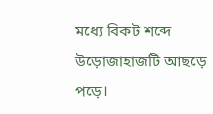মধ্যে বিকট শব্দে উড়োজাহাজটি আছড়ে পড়ে।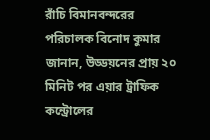রাঁচি বিমানবন্দরের পরিচালক বিনোদ কুমার জানান, উড্ডয়নের প্রায় ২০ মিনিট পর এয়ার ট্রাফিক কন্ট্রোলের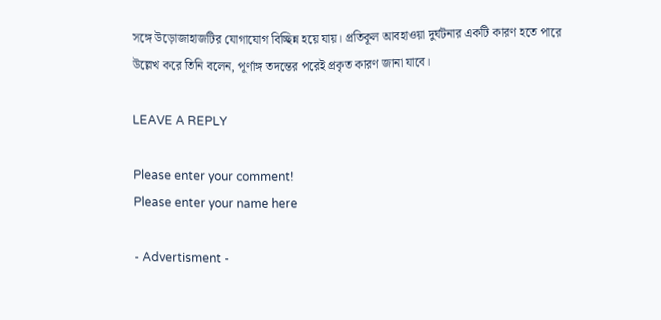সঙ্গে উড়োজাহাজটির যোগাযোগ বিচ্ছিন্ন হয়ে যায়। প্রতিকূল আবহাওয়া দুর্ঘটনার একটি কারণ হতে পারে উল্লেখ করে তিনি বলেন, পূর্ণাঙ্গ তদন্তের পরেই প্রকৃত কারণ জানা যাবে।

LEAVE A REPLY

Please enter your comment!
Please enter your name here

- Advertisment -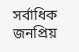সর্বাধিক জনপ্রিয়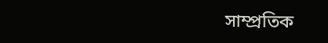সাম্প্রতিক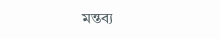মন্তব্য